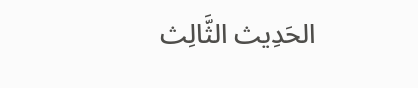الحَدِيث الثَّالِث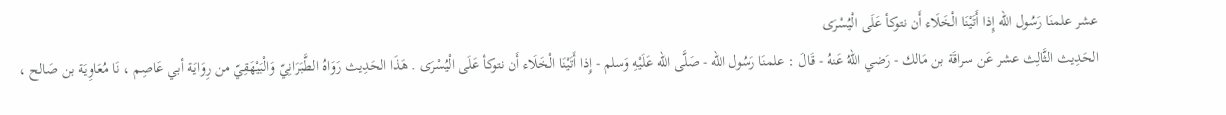عشر علمنَا رَسُول الله إِذا أَتَيْنَا الْخَلَاء أَن نتوكأ عَلَى الْيُسْرَى
الحَدِيث الثَّالِث عشر عَن سراقَة بن مَالك - رَضي اللهُ عَنهُ - قَالَ : علمنَا رَسُول الله - صَلَّى الله عَلَيْهِ وَسلم - إِذا أَتَيْنَا الْخَلَاء أَن نتوكأ عَلَى الْيُسْرَى . هَذَا الحَدِيث رَوَاهُ الطَّبَرَانِيّ وَالْبَيْهَقِيّ من رِوَايَة أبي عَاصِم ، نَا مُعَاوِيَة بن صَالح ،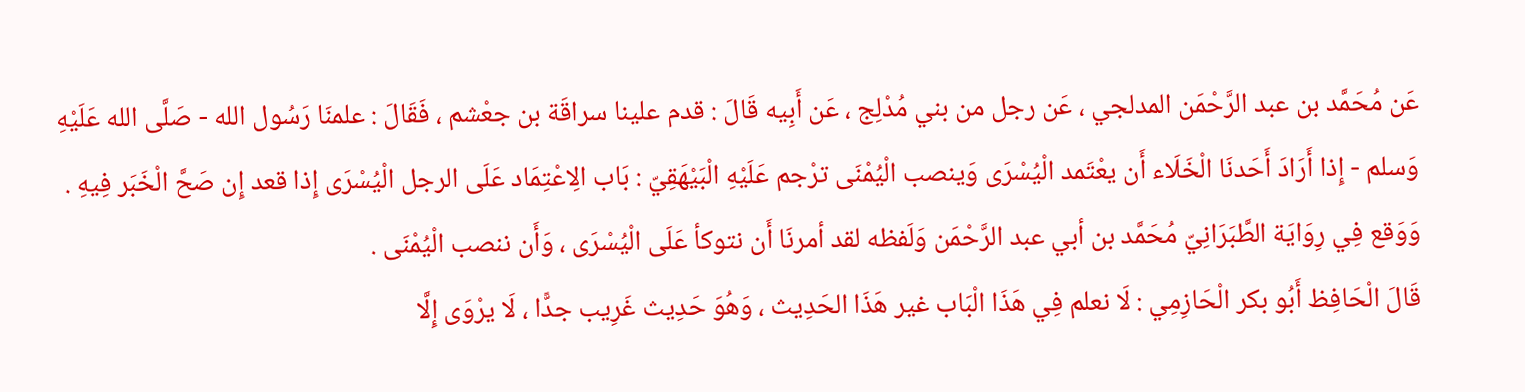عَن مُحَمَّد بن عبد الرَّحْمَن المدلجي ، عَن رجل من بني مُدْلِج ، عَن أَبِيه قَالَ : قدم علينا سراقَة بن جعْشم ، فَقَالَ : علمنَا رَسُول الله - صَلَّى الله عَلَيْهِ وَسلم - إِذا أَرَادَ أَحَدنَا الْخَلَاء أَن يعْتَمد الْيُسْرَى وَينصب الْيُمْنَى ترْجم عَلَيْهِ الْبَيْهَقِيّ : بَاب الِاعْتِمَاد عَلَى الرجل الْيُسْرَى إِذا قعد إِن صَحَّ الْخَبَر فِيهِ . وَوَقع فِي رِوَايَة الطَّبَرَانِيّ مُحَمَّد بن أبي عبد الرَّحْمَن وَلَفظه لقد أمرنَا أَن نتوكأ عَلَى الْيُسْرَى ، وَأَن ننصب الْيُمْنَى .
قَالَ الْحَافِظ أَبُو بكر الْحَازِمِي : لَا نعلم فِي هَذَا الْبَاب غير هَذَا الحَدِيث ، وَهُوَ حَدِيث غَرِيب جدًّا ، لَا يرْوَى إِلَّا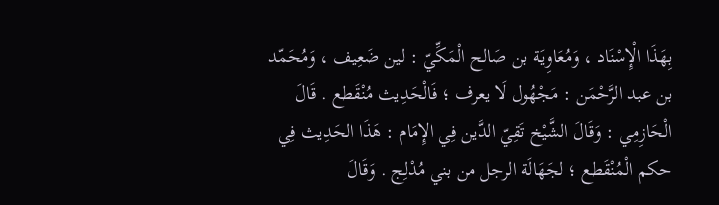بِهَذَا الْإِسْنَاد ، وَمُعَاوِيَة بن صَالح الْمَكِّيّ : لين ضَعِيف ، وَمُحَمّد بن عبد الرَّحْمَن : مَجْهُول لَا يعرف ؛ فَالْحَدِيث مُنْقَطع . قَالَ الْحَازِمِي : وَقَالَ الشَّيْخ تَقِيّ الدَّين فِي الإِمَام : هَذَا الحَدِيث فِي حكم الْمُنْقَطع ؛ لجَهَالَة الرجل من بني مُدْلِج . وَقَالَ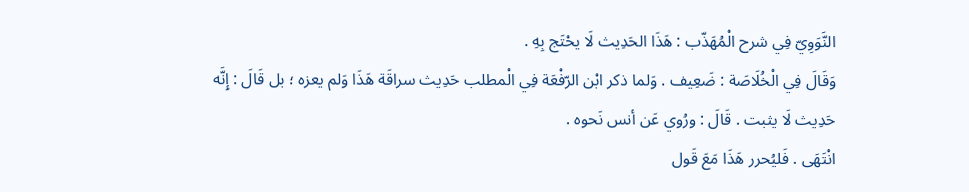النَّوَوِيّ فِي شرح الْمُهَذّب : هَذَا الحَدِيث لَا يحْتَج بِهِ .
وَقَالَ فِي الْخُلَاصَة : ضَعِيف . وَلما ذكر ابْن الرّفْعَة فِي الْمطلب حَدِيث سراقَة هَذَا وَلم يعزه ؛ بل قَالَ : إِنَّه حَدِيث لَا يثبت . قَالَ : ورُوي عَن أنس نَحوه .
انْتَهَى . فَليُحرر هَذَا مَعَ قَول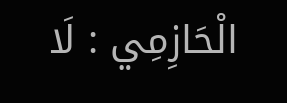الْحَازِمِي : لَا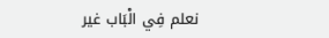نعلم فِي الْبَاب غير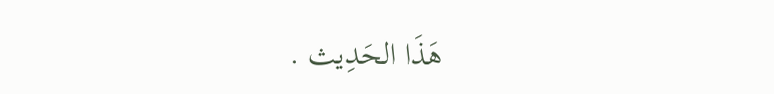هَذَا الحَدِيث .